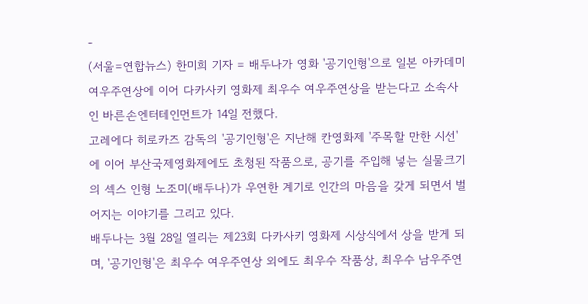-
(서울=연합뉴스) 한미희 기자 = 배두나가 영화 '공기인형'으로 일본 아카데미 여우주연상에 이어 다카사키 영화제 최우수 여우주연상을 받는다고 소속사인 바른손엔터테인먼트가 14일 전했다.
고레에다 히로카즈 감독의 '공기인형'은 지난해 칸영화제 '주목할 만한 시선'에 이어 부산국제영화제에도 초청된 작품으로, 공기를 주입해 넣는 실물크기의 섹스 인형 노조미(배두나)가 우연한 계기로 인간의 마음을 갖게 되면서 벌어지는 이야기를 그리고 있다.
배두나는 3월 28일 열리는 제23회 다카사키 영화제 시상식에서 상을 받게 되며, '공기인형'은 최우수 여우주연상 외에도 최우수 작품상, 최우수 남우주연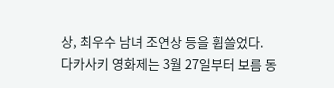상, 최우수 남녀 조연상 등을 휩쓸었다.
다카사키 영화제는 3월 27일부터 보름 동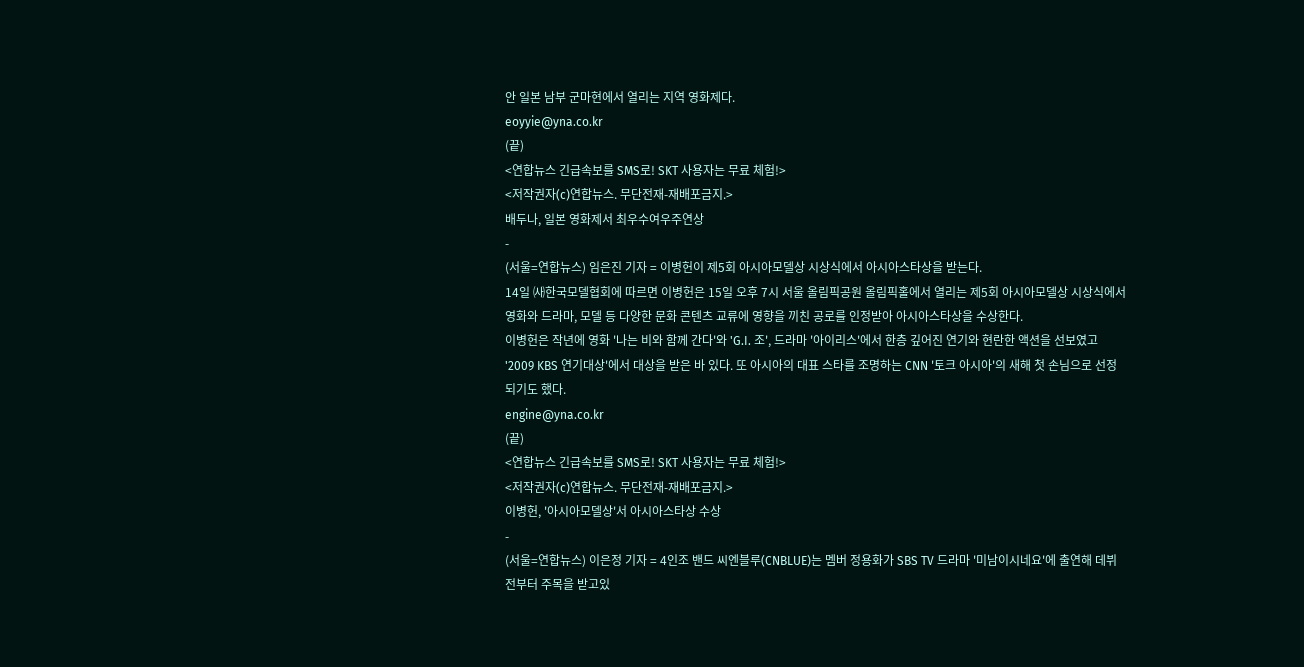안 일본 남부 군마현에서 열리는 지역 영화제다.
eoyyie@yna.co.kr
(끝)
<연합뉴스 긴급속보를 SMS로! SKT 사용자는 무료 체험!>
<저작권자(c)연합뉴스. 무단전재-재배포금지.>
배두나, 일본 영화제서 최우수여우주연상
-
(서울=연합뉴스) 임은진 기자 = 이병헌이 제5회 아시아모델상 시상식에서 아시아스타상을 받는다.
14일 ㈔한국모델협회에 따르면 이병헌은 15일 오후 7시 서울 올림픽공원 올림픽홀에서 열리는 제5회 아시아모델상 시상식에서 영화와 드라마, 모델 등 다양한 문화 콘텐츠 교류에 영향을 끼친 공로를 인정받아 아시아스타상을 수상한다.
이병헌은 작년에 영화 '나는 비와 함께 간다'와 'G.I. 조', 드라마 '아이리스'에서 한층 깊어진 연기와 현란한 액션을 선보였고 '2009 KBS 연기대상'에서 대상을 받은 바 있다. 또 아시아의 대표 스타를 조명하는 CNN '토크 아시아'의 새해 첫 손님으로 선정되기도 했다.
engine@yna.co.kr
(끝)
<연합뉴스 긴급속보를 SMS로! SKT 사용자는 무료 체험!>
<저작권자(c)연합뉴스. 무단전재-재배포금지.>
이병헌, '아시아모델상'서 아시아스타상 수상
-
(서울=연합뉴스) 이은정 기자 = 4인조 밴드 씨엔블루(CNBLUE)는 멤버 정용화가 SBS TV 드라마 '미남이시네요'에 출연해 데뷔 전부터 주목을 받고있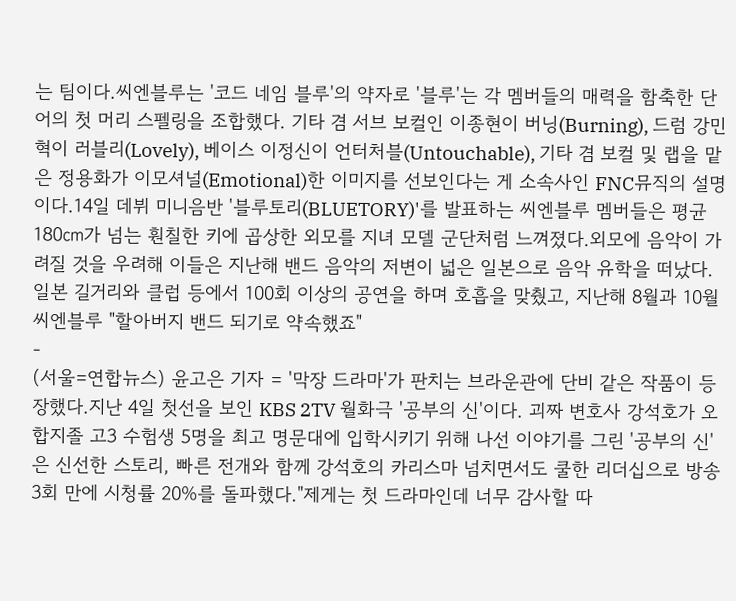는 팀이다.씨엔블루는 '코드 네임 블루'의 약자로 '블루'는 각 멤버들의 매력을 함축한 단어의 첫 머리 스펠링을 조합했다. 기타 겸 서브 보컬인 이종현이 버닝(Burning), 드럼 강민혁이 러블리(Lovely), 베이스 이정신이 언터처블(Untouchable), 기타 겸 보컬 및 랩을 맡은 정용화가 이모셔널(Emotional)한 이미지를 선보인다는 게 소속사인 FNC뮤직의 설명이다.14일 데뷔 미니음반 '블루토리(BLUETORY)'를 발표하는 씨엔블루 멤버들은 평균 180㎝가 넘는 훤칠한 키에 곱상한 외모를 지녀 모델 군단처럼 느껴졌다.외모에 음악이 가려질 것을 우려해 이들은 지난해 밴드 음악의 저변이 넓은 일본으로 음악 유학을 떠났다. 일본 길거리와 클럽 등에서 100회 이상의 공연을 하며 호흡을 맞췄고, 지난해 8월과 10월
씨엔블루 "할아버지 밴드 되기로 약속했죠"
-
(서울=연합뉴스) 윤고은 기자 = '막장 드라마'가 판치는 브라운관에 단비 같은 작품이 등장했다.지난 4일 첫선을 보인 KBS 2TV 월화극 '공부의 신'이다. 괴짜 변호사 강석호가 오합지졸 고3 수험생 5명을 최고 명문대에 입학시키기 위해 나선 이야기를 그린 '공부의 신'은 신선한 스토리, 빠른 전개와 함께 강석호의 카리스마 넘치면서도 쿨한 리더십으로 방송 3회 만에 시청률 20%를 돌파했다."제게는 첫 드라마인데 너무 감사할 따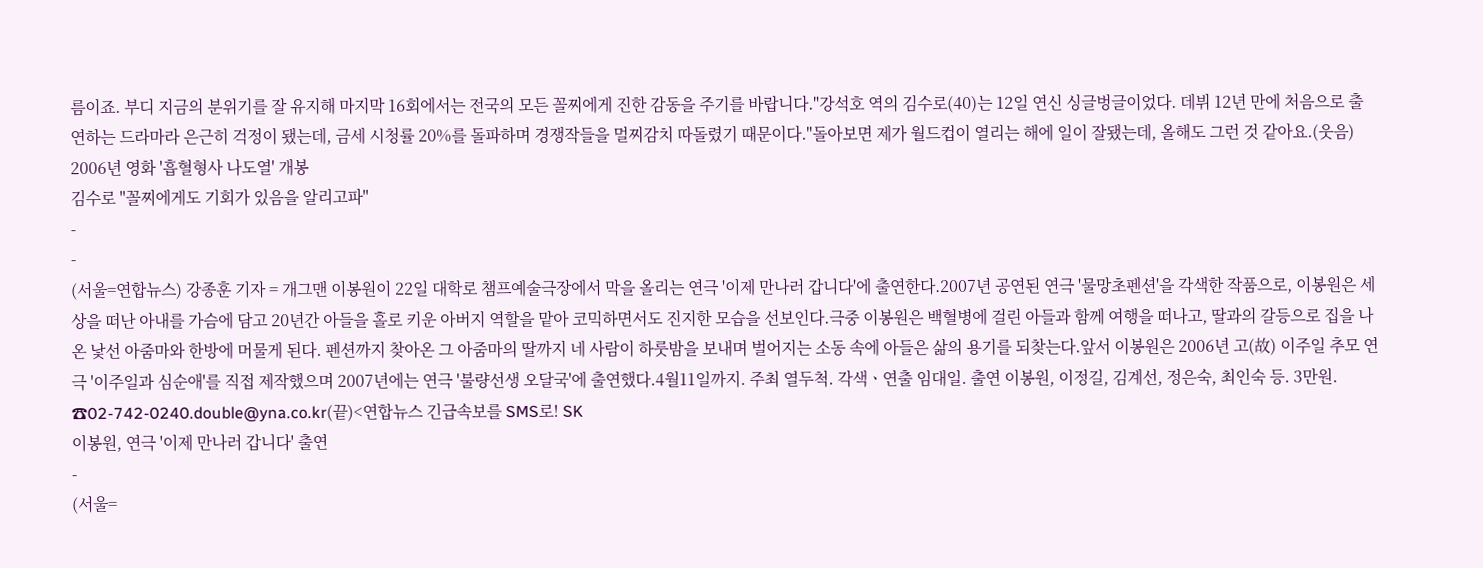름이죠. 부디 지금의 분위기를 잘 유지해 마지막 16회에서는 전국의 모든 꼴찌에게 진한 감동을 주기를 바랍니다."강석호 역의 김수로(40)는 12일 연신 싱글벙글이었다. 데뷔 12년 만에 처음으로 출연하는 드라마라 은근히 걱정이 됐는데, 금세 시청률 20%를 돌파하며 경쟁작들을 멀찌감치 따돌렸기 때문이다."돌아보면 제가 월드컵이 열리는 해에 일이 잘됐는데, 올해도 그런 것 같아요.(웃음) 2006년 영화 '흡혈형사 나도열' 개봉
김수로 "꼴찌에게도 기회가 있음을 알리고파"
-
-
(서울=연합뉴스) 강종훈 기자 = 개그맨 이봉원이 22일 대학로 챔프예술극장에서 막을 올리는 연극 '이제 만나러 갑니다'에 출연한다.2007년 공연된 연극 '물망초펜션'을 각색한 작품으로, 이봉원은 세상을 떠난 아내를 가슴에 담고 20년간 아들을 홀로 키운 아버지 역할을 맡아 코믹하면서도 진지한 모습을 선보인다.극중 이봉원은 백혈병에 걸린 아들과 함께 여행을 떠나고, 딸과의 갈등으로 집을 나온 낯선 아줌마와 한방에 머물게 된다. 펜션까지 찾아온 그 아줌마의 딸까지 네 사람이 하룻밤을 보내며 벌어지는 소동 속에 아들은 삶의 용기를 되찾는다.앞서 이봉원은 2006년 고(故) 이주일 추모 연극 '이주일과 심순애'를 직접 제작했으며 2007년에는 연극 '불량선생 오달국'에 출연했다.4월11일까지. 주최 열두척. 각색ㆍ연출 임대일. 출연 이봉원, 이정길, 김계선, 정은숙, 최인숙 등. 3만원. ☎02-742-0240.double@yna.co.kr(끝)<연합뉴스 긴급속보를 SMS로! SK
이봉원, 연극 '이제 만나러 갑니다' 출연
-
(서울=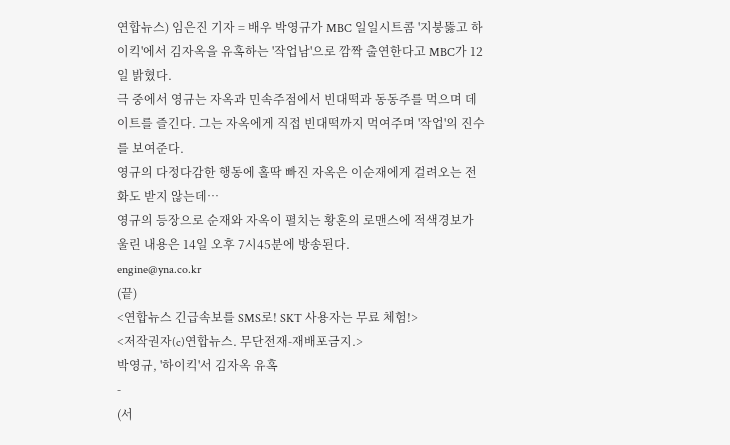연합뉴스) 임은진 기자 = 배우 박영규가 MBC 일일시트콤 '지붕뚫고 하이킥'에서 김자옥을 유혹하는 '작업남'으로 깜짝 출연한다고 MBC가 12일 밝혔다.
극 중에서 영규는 자옥과 민속주점에서 빈대떡과 동동주를 먹으며 데이트를 즐긴다. 그는 자옥에게 직접 빈대떡까지 먹여주며 '작업'의 진수를 보여준다.
영규의 다정다감한 행동에 홀딱 빠진 자옥은 이순재에게 걸려오는 전화도 받지 않는데…
영규의 등장으로 순재와 자옥이 펼치는 황혼의 로맨스에 적색경보가 울린 내용은 14일 오후 7시45분에 방송된다.
engine@yna.co.kr
(끝)
<연합뉴스 긴급속보를 SMS로! SKT 사용자는 무료 체험!>
<저작권자(c)연합뉴스. 무단전재-재배포금지.>
박영규, '하이킥'서 김자옥 유혹
-
(서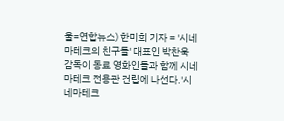울=연합뉴스) 한미희 기자 = '시네마테크의 친구들' 대표인 박찬욱 감독이 동료 영화인들과 함께 시네마테크 전용관 건립에 나선다.'시네마테크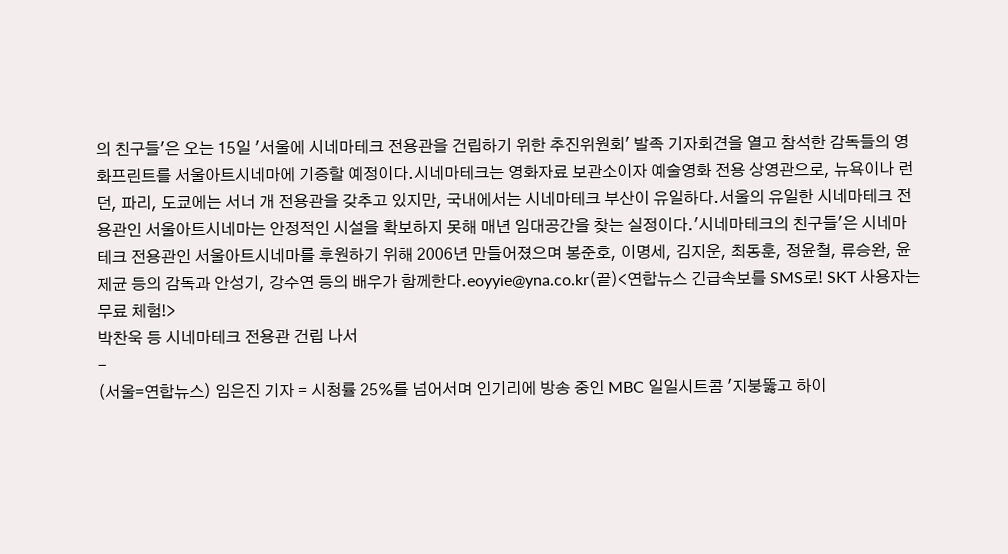의 친구들'은 오는 15일 '서울에 시네마테크 전용관을 건립하기 위한 추진위원회' 발족 기자회견을 열고 참석한 감독들의 영화프린트를 서울아트시네마에 기증할 예정이다.시네마테크는 영화자료 보관소이자 예술영화 전용 상영관으로, 뉴욕이나 런던, 파리, 도쿄에는 서너 개 전용관을 갖추고 있지만, 국내에서는 시네마테크 부산이 유일하다.서울의 유일한 시네마테크 전용관인 서울아트시네마는 안정적인 시설을 확보하지 못해 매년 임대공간을 찾는 실정이다.'시네마테크의 친구들'은 시네마테크 전용관인 서울아트시네마를 후원하기 위해 2006년 만들어졌으며 봉준호, 이명세, 김지운, 최동훈, 정윤철, 류승완, 윤제균 등의 감독과 안성기, 강수연 등의 배우가 함께한다.eoyyie@yna.co.kr(끝)<연합뉴스 긴급속보를 SMS로! SKT 사용자는 무료 체험!>
박찬욱 등 시네마테크 전용관 건립 나서
-
(서울=연합뉴스) 임은진 기자 = 시청률 25%를 넘어서며 인기리에 방송 중인 MBC 일일시트콤 '지붕뚫고 하이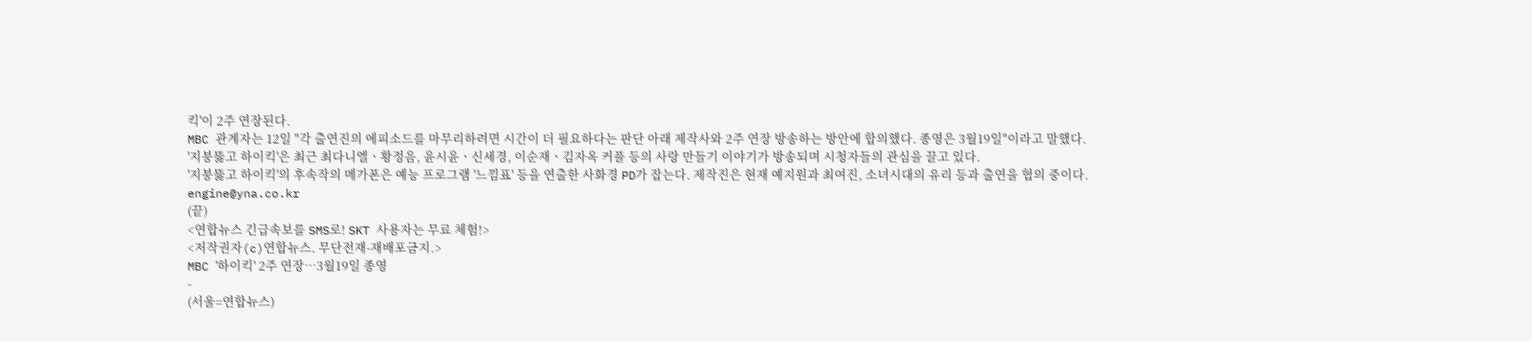킥'이 2주 연장된다.
MBC 관계자는 12일 "각 출연진의 에피소드를 마무리하려면 시간이 더 필요하다는 판단 아래 제작사와 2주 연장 방송하는 방안에 합의했다. 종영은 3월19일"이라고 말했다.
'지붕뚫고 하이킥'은 최근 최다니엘ㆍ황정음, 윤시윤ㆍ신세경, 이순재ㆍ김자옥 커플 등의 사랑 만들기 이야기가 방송되며 시청자들의 관심을 끌고 있다.
'지붕뚫고 하이킥'의 후속작의 메가폰은 예능 프로그램 '느낌표' 등을 연출한 사화경 PD가 잡는다. 제작진은 현재 예지원과 최여진, 소녀시대의 유리 등과 출연을 협의 중이다.
engine@yna.co.kr
(끝)
<연합뉴스 긴급속보를 SMS로! SKT 사용자는 무료 체험!>
<저작권자(c)연합뉴스. 무단전재-재배포금지.>
MBC '하이킥' 2주 연장…3월19일 종영
-
(서울=연합뉴스)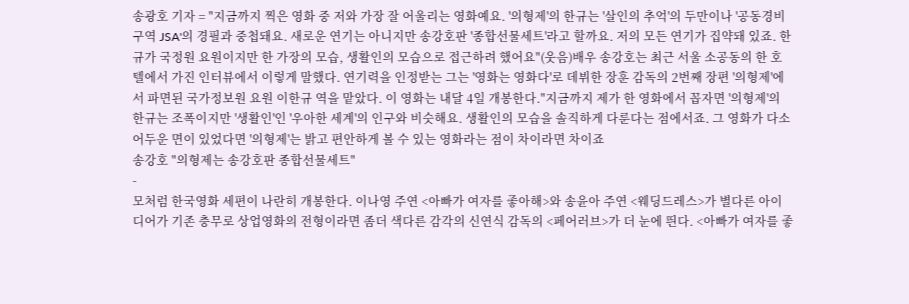송광호 기자 = "지금까지 찍은 영화 중 저와 가장 잘 어울리는 영화예요. '의형제'의 한규는 '살인의 추억'의 두만이나 '공동경비구역 JSA'의 경필과 중첩돼요. 새로운 연기는 아니지만 송강호판 '종합선물세트'라고 할까요. 저의 모든 연기가 집약돼 있죠. 한규가 국정원 요원이지만 한 가장의 모습, 생활인의 모습으로 접근하려 했어요"(웃음)배우 송강호는 최근 서울 소공동의 한 호텔에서 가진 인터뷰에서 이렇게 말했다. 연기력을 인정받는 그는 '영화는 영화다'로 데뷔한 장훈 감독의 2번째 장편 '의형제'에서 파면된 국가정보원 요원 이한규 역을 맡았다. 이 영화는 내달 4일 개봉한다."지금까지 제가 한 영화에서 꼽자면 '의형제'의 한규는 조폭이지만 '생활인'인 '우아한 세계'의 인구와 비슷해요. 생활인의 모습을 솔직하게 다룬다는 점에서죠. 그 영화가 다소 어두운 면이 있었다면 '의형제'는 밝고 편안하게 볼 수 있는 영화라는 점이 차이라면 차이죠
송강호 "의형제는 송강호판 종합선물세트"
-
모처럼 한국영화 세편이 나란히 개봉한다. 이나영 주연 <아빠가 여자를 좋아해>와 송윤아 주연 <웨딩드레스>가 별다른 아이디어가 기존 충무로 상업영화의 전형이라면 좀더 색다른 감각의 신연식 감독의 <페어러브>가 더 눈에 띈다. <아빠가 여자를 좋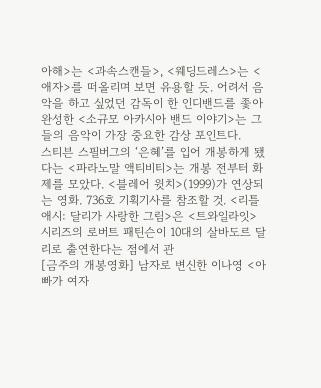아해>는 <과속스캔들>, <웨딩드레스>는 <애자>를 떠올리며 보면 유용할 듯. 어려서 음악을 하고 싶었던 감독이 한 인디밴드를 좇아 완성한 <소규모 아카시아 밴드 이야기>는 그들의 음악이 가장 중요한 감상 포인트다.
스티븐 스필버그의 ‘은혜’를 입어 개봉하게 됐다는 <파라노말 액티비티>는 개봉 전부터 화제를 모았다. <블레어 윗치>(1999)가 연상되는 영화. 736호 기획기사를 참조할 것. <리틀 애시: 달리가 사랑한 그림>은 <트와일라잇> 시리즈의 로버트 패틴슨이 10대의 살바도르 달리로 출연한다는 점에서 관
[금주의 개봉영화] 남자로 변신한 이나영 <아빠가 여자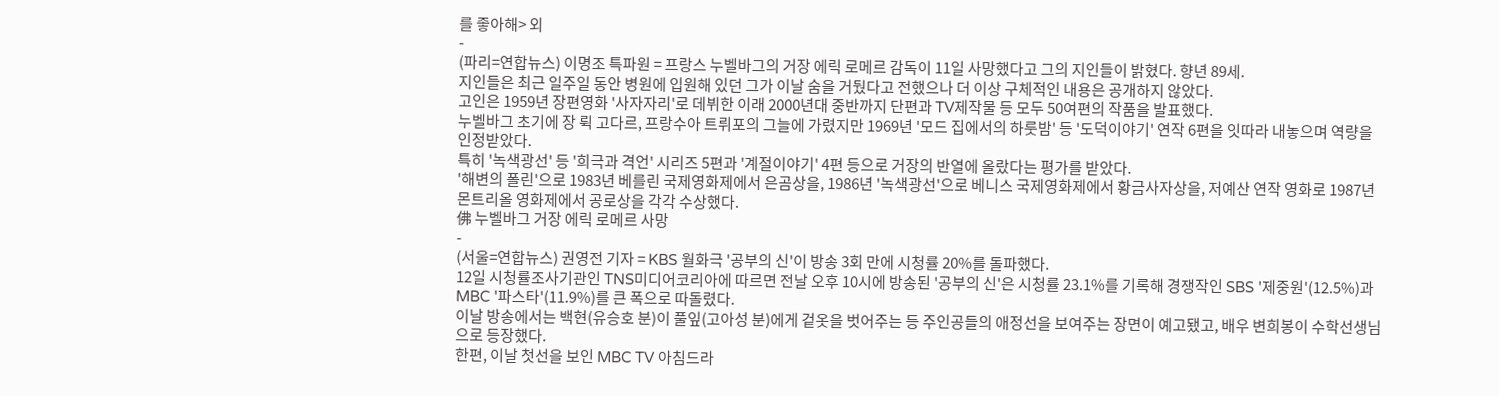를 좋아해> 외
-
(파리=연합뉴스) 이명조 특파원 = 프랑스 누벨바그의 거장 에릭 로메르 감독이 11일 사망했다고 그의 지인들이 밝혔다. 향년 89세.
지인들은 최근 일주일 동안 병원에 입원해 있던 그가 이날 숨을 거뒀다고 전했으나 더 이상 구체적인 내용은 공개하지 않았다.
고인은 1959년 장편영화 '사자자리'로 데뷔한 이래 2000년대 중반까지 단편과 TV제작물 등 모두 50여편의 작품을 발표했다.
누벨바그 초기에 장 뤽 고다르, 프랑수아 트뤼포의 그늘에 가렸지만 1969년 '모드 집에서의 하룻밤' 등 '도덕이야기' 연작 6편을 잇따라 내놓으며 역량을 인정받았다.
특히 '녹색광선' 등 '희극과 격언' 시리즈 5편과 '계절이야기' 4편 등으로 거장의 반열에 올랐다는 평가를 받았다.
'해변의 폴린'으로 1983년 베를린 국제영화제에서 은곰상을, 1986년 '녹색광선'으로 베니스 국제영화제에서 황금사자상을, 저예산 연작 영화로 1987년 몬트리올 영화제에서 공로상을 각각 수상했다.
佛 누벨바그 거장 에릭 로메르 사망
-
(서울=연합뉴스) 권영전 기자 = KBS 월화극 '공부의 신'이 방송 3회 만에 시청률 20%를 돌파했다.
12일 시청률조사기관인 TNS미디어코리아에 따르면 전날 오후 10시에 방송된 '공부의 신'은 시청률 23.1%를 기록해 경쟁작인 SBS '제중원'(12.5%)과 MBC '파스타'(11.9%)를 큰 폭으로 따돌렸다.
이날 방송에서는 백현(유승호 분)이 풀잎(고아성 분)에게 겉옷을 벗어주는 등 주인공들의 애정선을 보여주는 장면이 예고됐고, 배우 변희봉이 수학선생님으로 등장했다.
한편, 이날 첫선을 보인 MBC TV 아침드라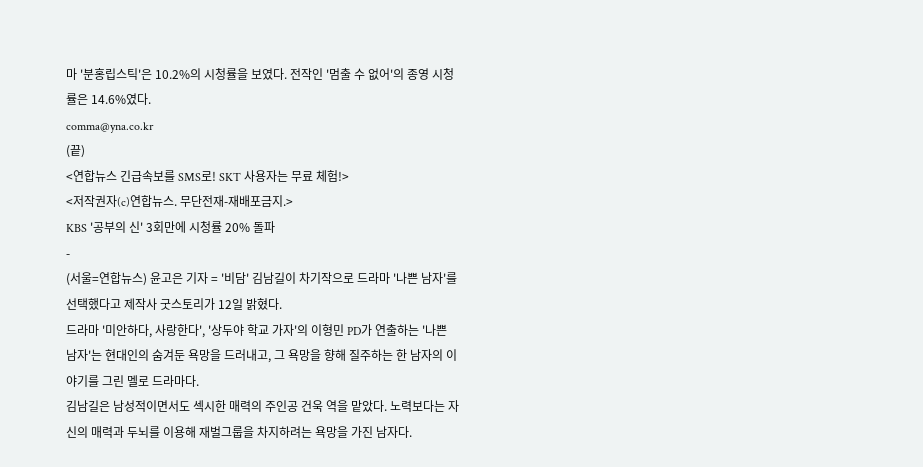마 '분홍립스틱'은 10.2%의 시청률을 보였다. 전작인 '멈출 수 없어'의 종영 시청률은 14.6%였다.
comma@yna.co.kr
(끝)
<연합뉴스 긴급속보를 SMS로! SKT 사용자는 무료 체험!>
<저작권자(c)연합뉴스. 무단전재-재배포금지.>
KBS '공부의 신' 3회만에 시청률 20% 돌파
-
(서울=연합뉴스) 윤고은 기자 = '비담' 김남길이 차기작으로 드라마 '나쁜 남자'를 선택했다고 제작사 굿스토리가 12일 밝혔다.
드라마 '미안하다, 사랑한다', '상두야 학교 가자'의 이형민 PD가 연출하는 '나쁜 남자'는 현대인의 숨겨둔 욕망을 드러내고, 그 욕망을 향해 질주하는 한 남자의 이야기를 그린 멜로 드라마다.
김남길은 남성적이면서도 섹시한 매력의 주인공 건욱 역을 맡았다. 노력보다는 자신의 매력과 두뇌를 이용해 재벌그룹을 차지하려는 욕망을 가진 남자다.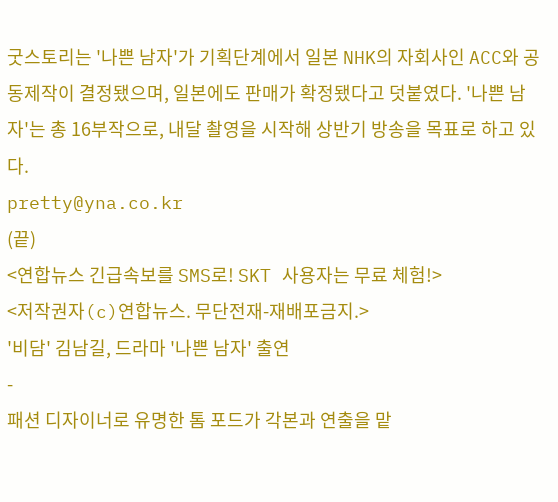굿스토리는 '나쁜 남자'가 기획단계에서 일본 NHK의 자회사인 ACC와 공동제작이 결정됐으며, 일본에도 판매가 확정됐다고 덧붙였다. '나쁜 남자'는 총 16부작으로, 내달 촬영을 시작해 상반기 방송을 목표로 하고 있다.
pretty@yna.co.kr
(끝)
<연합뉴스 긴급속보를 SMS로! SKT 사용자는 무료 체험!>
<저작권자(c)연합뉴스. 무단전재-재배포금지.>
'비담' 김남길, 드라마 '나쁜 남자' 출연
-
패션 디자이너로 유명한 톰 포드가 각본과 연출을 맡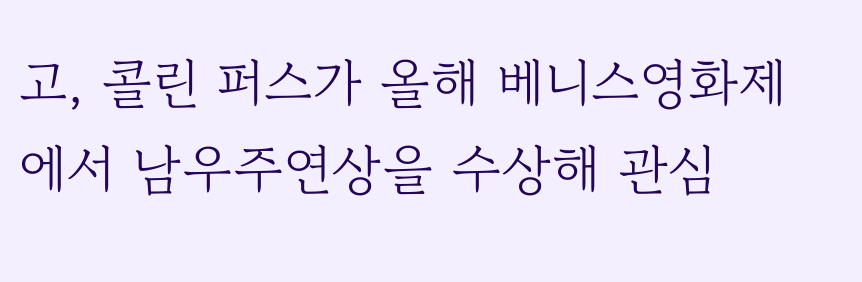고, 콜린 퍼스가 올해 베니스영화제에서 남우주연상을 수상해 관심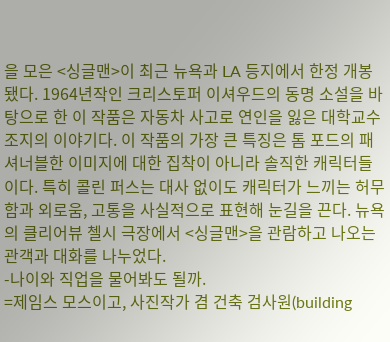을 모은 <싱글맨>이 최근 뉴욕과 LA 등지에서 한정 개봉됐다. 1964년작인 크리스토퍼 이셔우드의 동명 소설을 바탕으로 한 이 작품은 자동차 사고로 연인을 잃은 대학교수 조지의 이야기다. 이 작품의 가장 큰 특징은 톰 포드의 패셔너블한 이미지에 대한 집착이 아니라 솔직한 캐릭터들이다. 특히 콜린 퍼스는 대사 없이도 캐릭터가 느끼는 허무함과 외로움, 고통을 사실적으로 표현해 눈길을 끈다. 뉴욕의 클리어뷰 첼시 극장에서 <싱글맨>을 관람하고 나오는 관객과 대화를 나누었다.
-나이와 직업을 물어봐도 될까.
=제임스 모스이고, 사진작가 겸 건축 검사원(building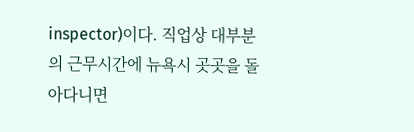inspector)이다. 직업상 대부분의 근무시간에 뉴욕시 곳곳을 돌아다니면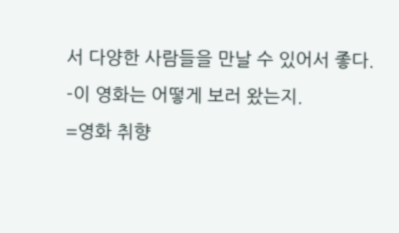서 다양한 사람들을 만날 수 있어서 좋다.
-이 영화는 어떻게 보러 왔는지.
=영화 취향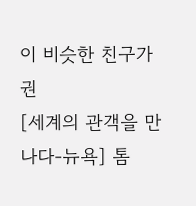이 비슷한 친구가 권
[세계의 관객을 만나다-뉴욕] 톰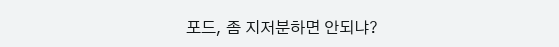포드, 좀 지저분하면 안되냐?